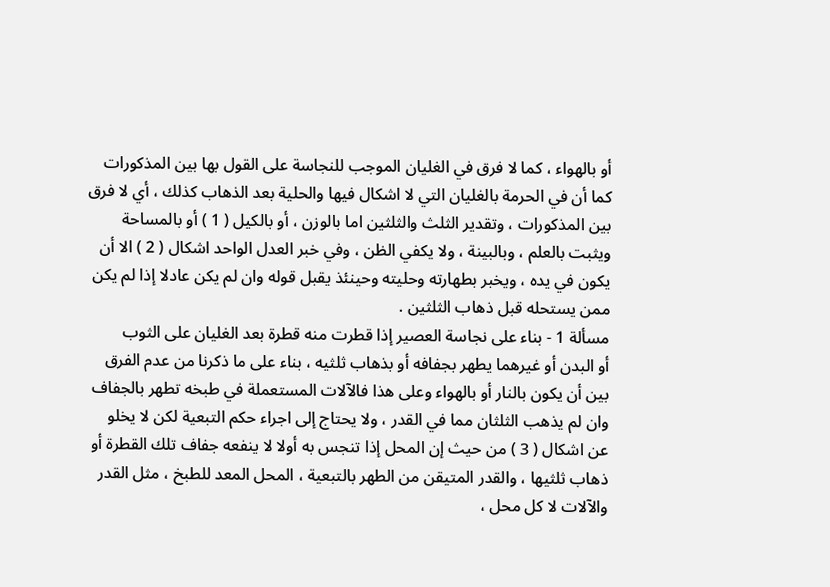أو بالهواء ، كما لا فرق في الغليان الموجب للنجاسة على القول بها بين المذكورات
كما أن في الحرمة بالغليان التي لا اشكال فيها والحلية بعد الذهاب كذلك ، أي لا فرق
بين المذكورات ، وتقدير الثلث والثلثين اما بالوزن ، أو بالكيل ( 1 ) أو بالمساحة
ويثبت بالعلم ، وبالبينة ، ولا يكفي الظن ، وفي خبر العدل الواحد اشكال ( 2 ) الا أن
يكون في يده ، ويخبر بطهارته وحليته وحينئذ يقبل قوله وان لم يكن عادلا إذا لم يكن
ممن يستحله قبل ذهاب الثلثين .
مسألة 1 - بناء على نجاسة العصير إذا قطرت منه قطرة بعد الغليان على الثوب
أو البدن أو غيرهما يطهر بجفافه أو بذهاب ثلثيه ، بناء على ما ذكرنا من عدم الفرق
بين أن يكون بالنار أو بالهواء وعلى هذا فالآلات المستعملة في طبخه تطهر بالجفاف
وان لم يذهب الثلثان مما في القدر ، ولا يحتاج إلى اجراء حكم التبعية لكن لا يخلو
عن اشكال ( 3 ) من حيث إن المحل إذا تنجس به أولا لا ينفعه جفاف تلك القطرة أو
ذهاب ثلثيها ، والقدر المتيقن من الطهر بالتبعية ، المحل المعد للطبخ ، مثل القدر
والآلات لا كل محل ،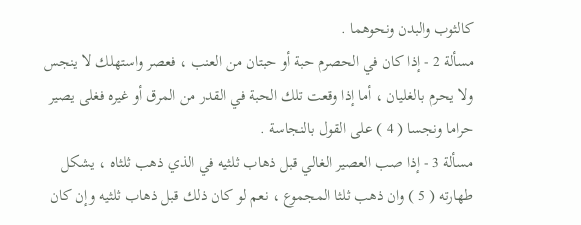كالثوب والبدن ونحوهما .
مسألة 2 - إذا كان في الحصرم حبة أو حبتان من العنب ، فعصر واستهلك لا ينجس
ولا يحرم بالغليان ، أما إذا وقعت تلك الحبة في القدر من المرق أو غيره فغلى يصير
حراما ونجسا ( 4 ) على القول بالنجاسة .
مسألة 3 - إذا صب العصير الغالي قبل ذهاب ثلثيه في الذي ذهب ثلثاه ، يشكل
طهارته ( 5 ) وان ذهب ثلثا المجموع ، نعم لو كان ذلك قبل ذهاب ثلثيه وإن كان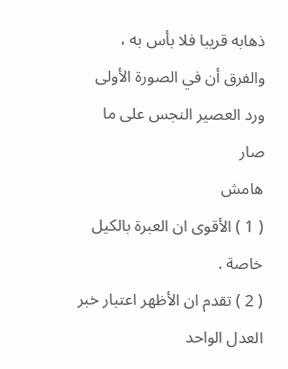ذهابه قريبا فلا بأس به ، والفرق أن في الصورة الأولى ورد العصير النجس على ما صار
هامش
( 1 ) الأقوى ان العبرة بالكيل خاصة .
( 2 ) تقدم ان الأظهر اعتبار خبر العدل الواحد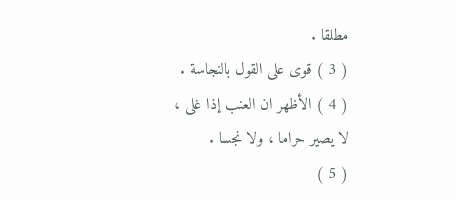مطلقا .
( 3 ) قوى على القول بالنجاسة .
( 4 ) الأظهر ان العنب إذا غلى ، لا يصير حراما ، ولا نجسا .
( 5 )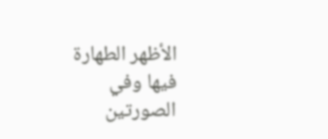الأظهر الطهارة فيها وفي الصورتين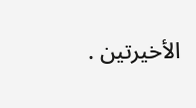الأخيرتين .